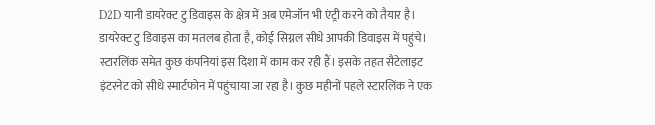D2D यानी डायरेक्ट टु डिवाइस के क्षेत्र में अब एमेजॉन भी एंट्री करने को तैयार है। डायरेक्ट टु डिवाइस का मतलब होता है, कोई सिग्नल सीधे आपकी डिवाइस में पहुंचे। स्टारलिंक समेत कुछ कंपनियां इस दिशा में काम कर रही हैं। इसके तहत सैटेलाइट इंटरनेट को सीधे स्मार्टफोन में पहुंचाया जा रहा है। कुछ महीनों पहले स्टारलिंक ने एक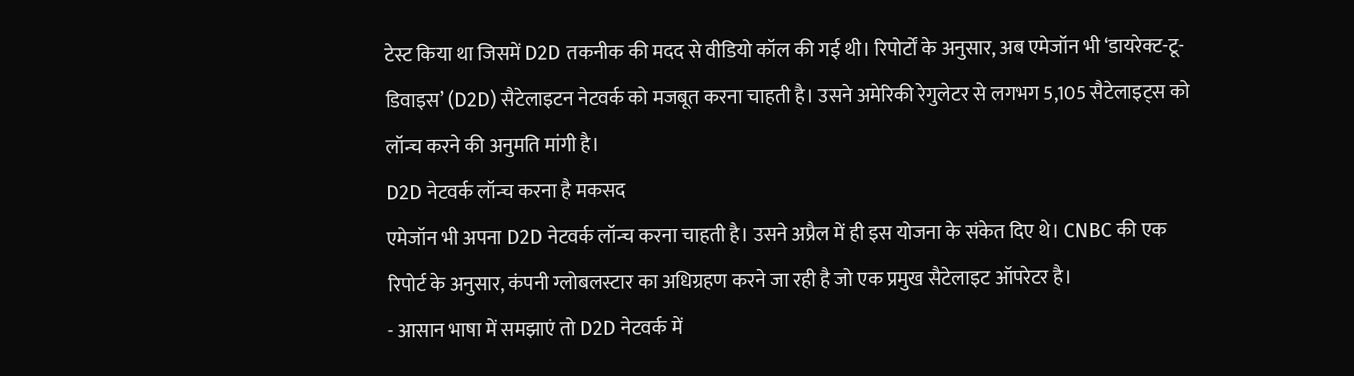टेस्ट किया था जिसमें D2D तकनीक की मदद से वीडियो कॉल की गई थी। रिपोर्टों के अनुसार, अब एमेजॉन भी ‘डायरेक्ट-टू-डिवाइस’ (D2D) सैटेलाइटन नेटवर्क को मजबूत करना चाहती है। उसने अमेरिकी रेगुलेटर से लगभग 5,105 सैटेलाइट्स को लॉन्च करने की अनुमति मांगी है।
D2D नेटवर्क लॉन्च करना है मकसद
एमेजॉन भी अपना D2D नेटवर्क लॉन्च करना चाहती है। उसने अप्रैल में ही इस योजना के संकेत दिए थे। CNBC की एक रिपोर्ट के अनुसार, कंपनी ग्लोबलस्टार का अधिग्रहण करने जा रही है जो एक प्रमुख सैटेलाइट ऑपरेटर है।
- आसान भाषा में समझाएं तो D2D नेटवर्क में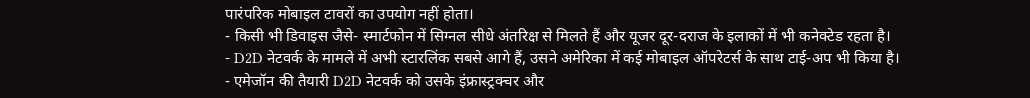पारंपरिक मोबाइल टावरों का उपयोग नहीं होता।
- किसी भी डिवाइस जैसे- स्मार्टफोन में सिग्नल सीधे अंतरिक्ष से मिलते हैं और यूजर दूर-दराज के इलाकों में भी कनेक्टेड रहता है।
- D2D नेटवर्क के मामले में अभी स्टारलिंक सबसे आगे हैं, उसने अमेरिका में कई मोबाइल ऑपरेटर्स के साथ टाई-अप भी किया है।
- एमेजॉन की तैयारी D2D नेटवर्क को उसके इंफ्रास्ट्रक्चर और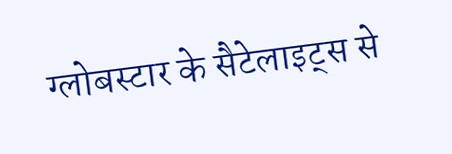ग्लोबस्टार के सैटेलाइट्स से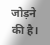जोड़ने की है।